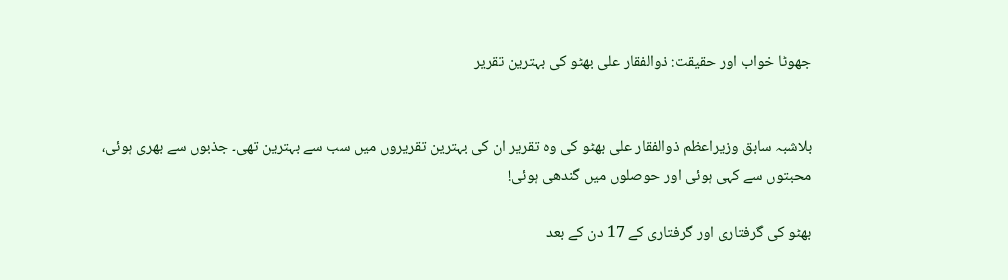جھوٹا خواب اور حقیقت: ذوالفقار علی بھٹو کی بہترین تقریر


بلاشبہ سابق وزیراعظم ذوالفقار علی بھٹو کی وہ تقریر ان کی بہترین تقریروں میں سب سے بہترین تھی۔ جذبوں سے بھری ہوئی، محبتوں سے کہی ہوئی اور حوصلوں میں گندھی ہوئی!

بھٹو کی گرفتاری اور گرفتاری کے 17 دن کے بعد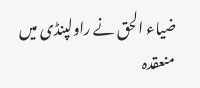ضیاء الحق نے راولپنڈی میں منعقدہ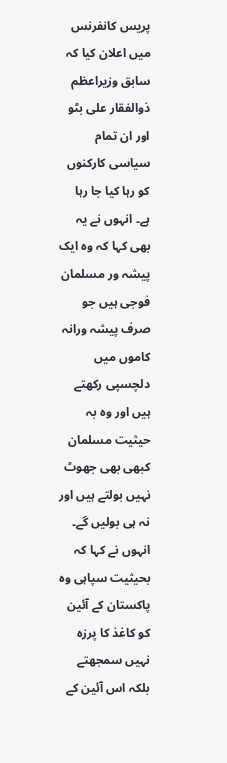پریس کانفرنس میں اعلان کیا کہ سابق وزیراعظم ذوالفقار علی بٹو اور ان تمام سیاسی کارکنوں کو رہا کیا جا رہا ہے۔ انہوں نے یہ بھی کہا کہ وہ ایک پیشہ ور مسلمان فوجی ہیں جو صرف پیشہ ورانہ کاموں میں دلچسپی رکھتے ہیں اور وہ بہ حیثیت مسلمان کبھی بھی جھوٹ نہیں بولتے ہیں اور نہ ہی بولیں گے۔ انہوں نے کہا کہ بحیثیت سپاہی وہ پاکستان کے آئین کو کاغذ کا پرزہ نہیں سمجھتے بلکہ اس آئین کے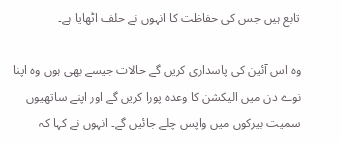تابع ہیں جس کی حفاظت کا انہوں نے حلف اٹھایا ہے۔

وہ اس آئین کی پاسداری کریں گے حالات جیسے بھی ہوں وہ اپنا نوے دن میں الیکشن کا وعدہ پورا کریں گے اور اپنے ساتھیوں سمیت بیرکوں میں واپس چلے جائیں گے۔ انہوں نے کہا کہ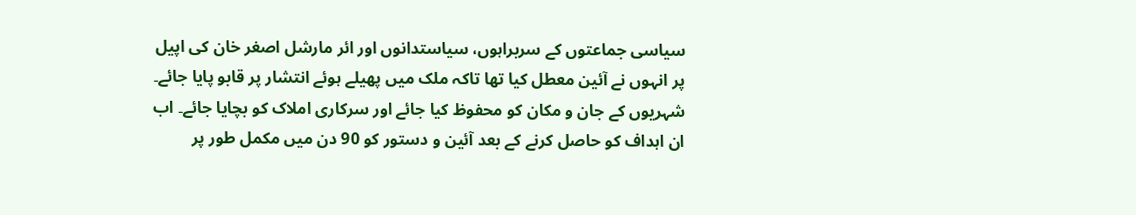سیاسی جماعتوں کے سربراہوں، سیاستدانوں اور ائر مارشل اصغر خان کی اپیل پر انہوں نے آئین معطل کیا تھا تاکہ ملک میں پھیلے ہوئے انتشار پر قابو پایا جائے۔ شہریوں کے جان و مکان کو محفوظ کیا جائے اور سرکاری املاک کو بچایا جائے۔ اب ان اہداف کو حاصل کرنے کے بعد آئین و دستور کو 90 دن میں مکمل طور پر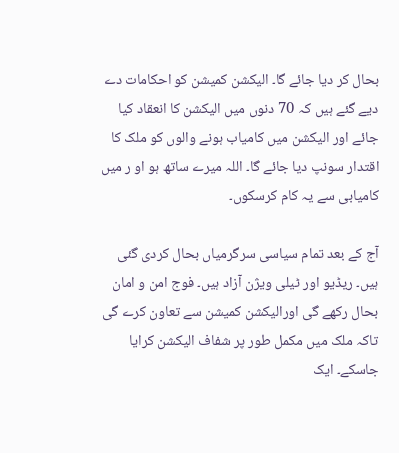بحال کر دیا جائے گا۔ الیکشن کمیشن کو احکامات دے دیے گئے ہیں کہ 70 دنوں میں الیکشن کا انعقاد کیا جائے اور الیکشن میں کامیاب ہونے والوں کو ملک کا اقتدار سونپ دیا جائے گا۔ اللہ میرے ساتھ ہو او ر میں کامیابی سے یہ کام کرسکوں۔

آج کے بعد تمام سیاسی سرگرمیاں بحال کردی گئی ہیں۔ ریڈیو اور ٹیلی ویژن آزاد ہیں۔ فوج امن و امان بحال رکھے گی اورالیکشن کمیشن سے تعاون کرے گی تاکہ ملک میں مکمل طور پر شفاف الیکشن کرایا جاسکے۔ ایک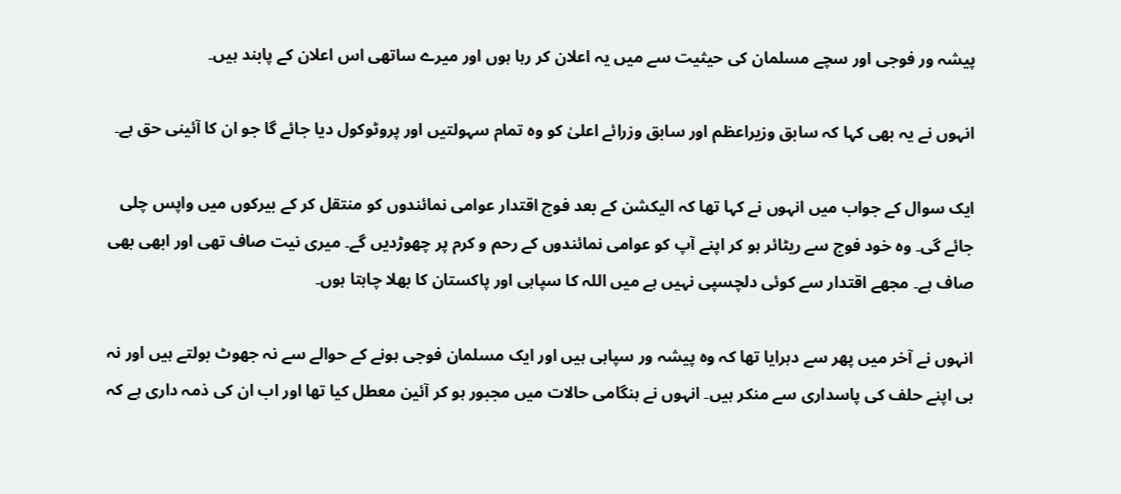پیشہ ور فوجی اور سچے مسلمان کی حیثیت سے میں یہ اعلان کر رہا ہوں اور میرے ساتھی اس اعلان کے پابند ہیں۔

انہوں نے یہ بھی کہا کہ سابق وزیراعظم اور سابق وزرائے اعلیٰ کو وہ تمام سہولتیں اور پروٹوکول دیا جائے گا جو ان کا آئینی حق ہے۔

ایک سوال کے جواب میں انہوں نے کہا تھا کہ الیکشن کے بعد فوج اقتدار عوامی نمائندوں کو منتقل کر کے بیرکوں میں واپس چلی جائے گی۔ وہ خود فوج سے ریٹائر ہو کر اپنے آپ کو عوامی نمائندوں کے رحم و کرم پر چھوڑدیں گے۔ میری نیت صاف تھی اور ابھی بھی صاف ہے۔ مجھے اقتدار سے کوئی دلچسپی نہیں ہے میں اللہ کا سپاہی اور پاکستان کا بھلا چاہتا ہوں۔

انہوں نے آخر میں پھر سے دہرایا تھا کہ وہ پیشہ ور سپاہی ہیں اور ایک مسلمان فوجی ہونے کے حوالے سے نہ جھوٹ بولتے ہیں اور نہ ہی اپنے حلف کی پاسداری سے منکر ہیں۔ انہوں نے ہنگامی حالات میں مجبور ہو کر آئین معطل کیا تھا اور اب ان کی ذمہ داری ہے کہ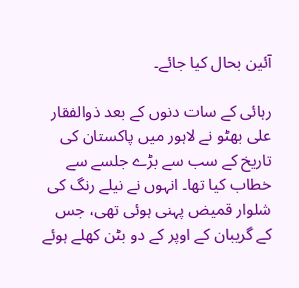آئین بحال کیا جائے۔

رہائی کے سات دنوں کے بعد ذوالفقار علی بھٹو نے لاہور میں پاکستان کی تاریخ کے سب سے بڑے جلسے سے خطاب کیا تھا۔ انہوں نے نیلے رنگ کی شلوار قمیض پہنی ہوئی تھی، جس کے گریبان کے اوپر کے دو بٹن کھلے ہوئے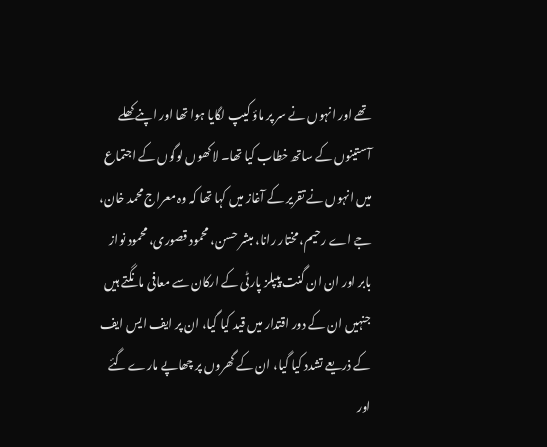تھے اور انہوں نے سر پر ماؤ کیپ لگایا ہوا تھا اور اپنے کھلے آستینوں کے ساتھ خطاب کیا تھا۔ لاکھوں لوگوں کے اجتماع میں انہوں نے تقریر کے آغاز میں کہا تھا کہ وہ معراج محمد خان، جے اے رحیم، مختار رانا، مبشر حسن، محمود قصوری، محمود نواز بابر اور ان ان گنت پیپلز پارٹی کے ارکان سے معافی مانگتے ہیں جنہیں ان کے دور اقتدار میں قید کیا گیا، ان پر ایف ایس ایف کے ذریعے تشدد کیا گیا، ان کے گھروں پر چھاپے مارے گئے اور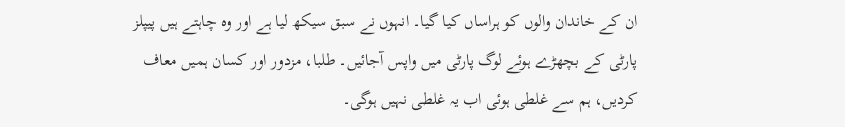ان کے خاندان والوں کو ہراساں کیا گیا۔ انہوں نے سبق سیکھ لیا ہے اور وہ چاہتے ہیں پیپلز پارٹی کے بچھڑے ہوئے لوگ پارٹی میں واپس آجائیں۔ طلبا، مزدور اور کسان ہمیں معاف کردیں، ہم سے غلطی ہوئی اب یہ غلطی نہیں ہوگی۔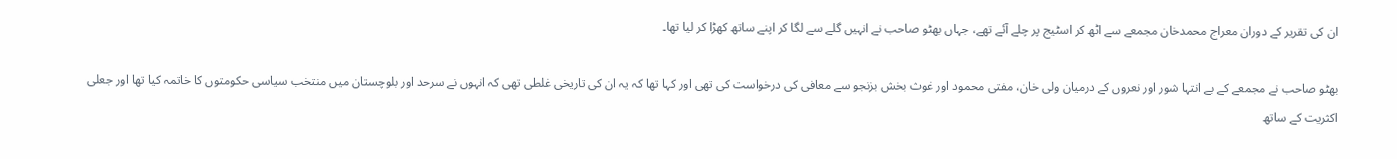ان کی تقریر کے دوران معراج محمدخان مجمعے سے اٹھ کر اسٹیج پر چلے آئے تھے، جہاں بھٹو صاحب نے انہیں گلے سے لگا کر اپنے ساتھ کھڑا کر لیا تھا۔

بھٹو صاحب نے مجمعے کے بے انتہا شور اور نعروں کے درمیان ولی خان، مفتی محمود اور غوث بخش بزنجو سے معافی کی درخواست کی تھی اور کہا تھا کہ یہ ان کی تاریخی غلطی تھی کہ انہوں نے سرحد اور بلوچستان میں منتخب سیاسی حکومتوں کا خاتمہ کیا تھا اور جعلی اکثریت کے ساتھ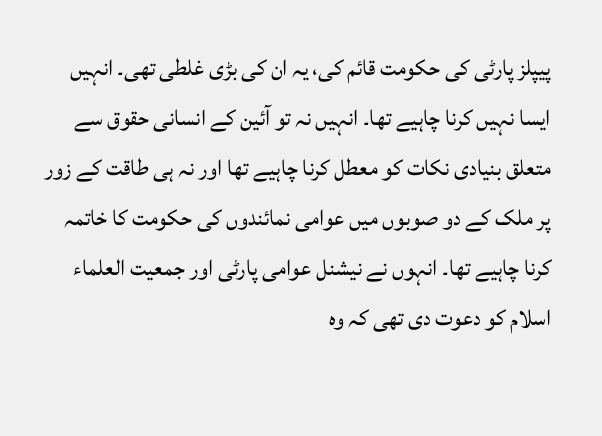پیپلز پارٹی کی حکومت قائم کی، یہ ان کی بڑی غلطی تھی۔ انہیں ایسا نہیں کرنا چاہیے تھا۔ انہیں نہ تو آئین کے انسانی حقوق سے متعلق بنیادی نکات کو معطل کرنا چاہیے تھا اور نہ ہی طاقت کے زور پر ملک کے دو صوبوں میں عوامی نمائندوں کی حکومت کا خاتمہ کرنا چاہیے تھا۔ انہوں نے نیشنل عوامی پارٹی اور جمعیت العلماء اسلام کو دعوت دی تھی کہ وہ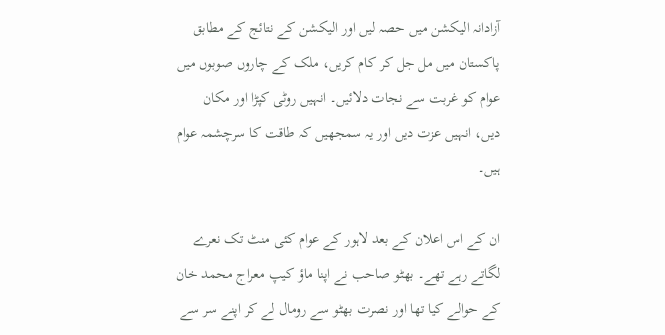آزادانہ الیکشن میں حصہ لیں اور الیکشن کے نتائج کے مطابق پاکستان میں مل جل کر کام کریں، ملک کے چاروں صوبوں میں عوام کو غربت سے نجات دلائیں۔ انہیں روٹی کپڑا اور مکان دیں، انہیں عزت دیں اور یہ سمجھیں کہ طاقت کا سرچشمہ عوام ہیں۔

ان کے اس اعلان کے بعد لاہور کے عوام کئی منٹ تک نعرے لگاتے رہے تھے۔ بھٹو صاحب نے اپنا ماؤ کیپ معراج محمد خان کے حوالے کیا تھا اور نصرت بھٹو سے رومال لے کر اپنے سر سے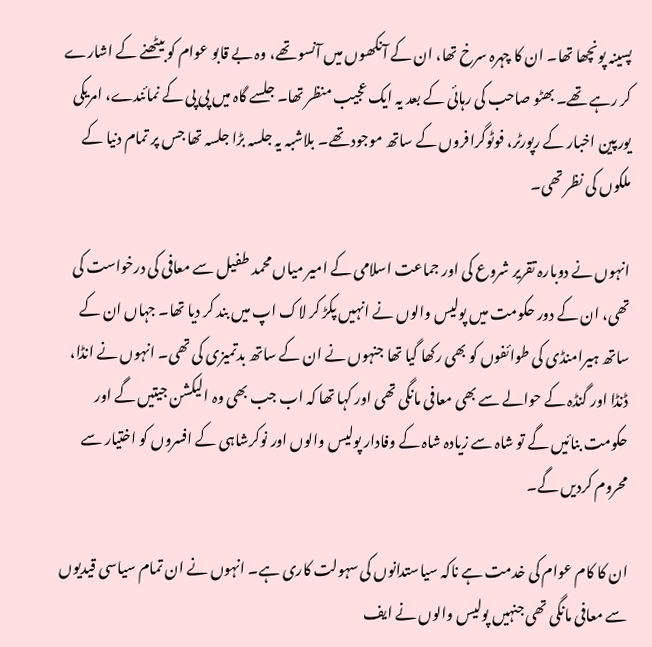پسینہ پونچھا تھا۔ ان کا چہرہ سرخ تھا، ان کے آنکھوں میں آنسو تھے، وہ بے قابو عوام کو بیٹھنے کے اشارے کر رہے تھے۔ بھٹو صاحب کی رہائی کے بعد یہ ایک عجیب منظر تھا۔ جلسے گاہ میں پی پی کے نمائندے، امریکی یورپین اخبار کے رپورٹر، فوٹوگرافروں کے ساتھ موجود تھے۔ بلاشبہ یہ جلسہ بڑا جلسہ تھا جس پر تمام دنیا کے ملکوں کی نظر تھی۔

انہوں نے دوبارہ تقریر شروع کی اور جماعت اسلامی کے امیر میاں محمد طفیل سے معافی کی درخواست کی تھی، ان کے دور حکومت میں پولیس والوں نے انہیں پکڑ کر لاک اپ میں بند کر دیا تھا۔ جہاں ان کے ساتھ ہیرامنڈی کی طوائفوں کو بھی رکھا گیا تھا جنہوں نے ان کے ساتھ بدتمیزی کی تھی۔ انہوں نے انڈا، ڈنڈا اور گنڈہ کے حوالے سے بھی معافی مانگی تھی اور کہا تھا کہ اب جب بھی وہ الیکشن جیتیں گے اور حکومت بنائیں گے تو شاہ سے زیادہ شاہ کے وفادار پولیس والوں اور نوکرشاہی کے افسروں کو اختیار سے محروم کردیں گے۔

ان کا کام عوام کی خدمت ہے ناکہ سیاستدانوں کی سہولت کاری ہے۔ انہوں نے ان تمام سیاسی قیدیوں سے معافی مانگی تھی جنہیں پولیس والوں نے ایف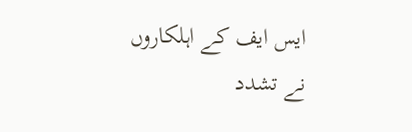ایس ایف کے اہلکاروں نے تشدد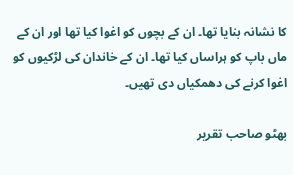کا نشانہ بنایا تھا۔ ان کے بچوں کو اغوا کیا تھا اور ان کے ماں باپ کو ہراساں کیا تھا۔ ان کے خاندان کی لڑکیوں کو اغوا کرنے کی دھمکیاں دی تھیں۔

بھٹو صاحب تقریر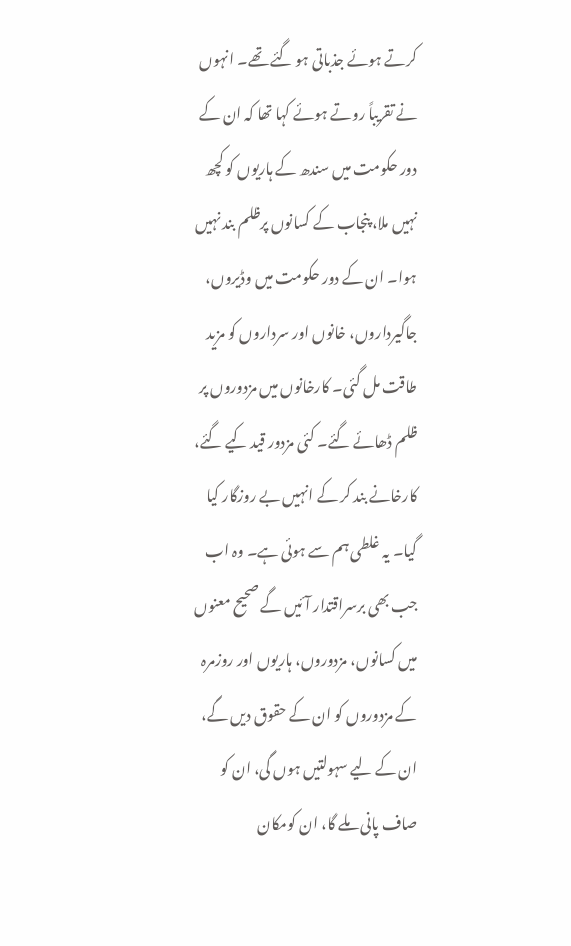کرتے ہوئے جذباتی ہو گئے تھے۔ انہوں نے تقریباً روتے ہوئے کہا تھا کہ ان کے دور حکومت میں سندھ کے ہاریوں کو کچھ نہیں ملا، پنجاب کے کسانوں پرظلم بند نہیں ہوا۔ ان کے دور حکومت میں وڈیروں، جاگیرداروں، خانوں اور سرداروں کو مزید طاقت مل گئی۔ کارخانوں میں مزدوروں پر ظلم ڈھائے گئے۔ کئی مزدور قید کیے گئے، کارخانے بند کر کے انہیں بے روزگار کیا گیا۔ یہ غلطی ہم سے ہوئی ہے۔ وہ اب جب بھی برسراقتدار آئیں گے صحیح معنوں میں کسانوں، مزدوروں، ہاریوں اور روزمرہ کے مزدوروں کو ان کے حقوق دیں گے، ان کے لیے سہولتیں ہوں گی، ان کو صاف پانی ملے گا، ان کومکان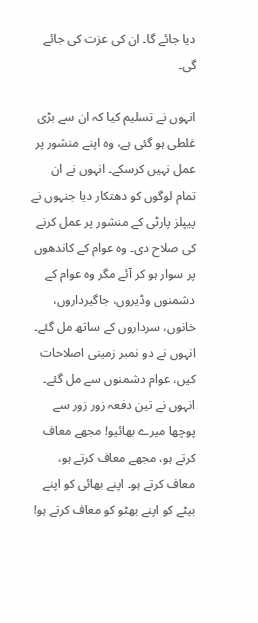دیا جائے گا۔ ان کی عزت کی جائے گی۔

انہوں نے تسلیم کیا کہ ان سے بڑی غلطی ہو گئی ہے، وہ اپنے منشور پر عمل نہیں کرسکے۔ انہوں نے ان تمام لوگوں کو دھتکار دیا جنہوں نے پیپلز پارٹی کے منشور پر عمل کرنے کی صلاح دی۔ وہ عوام کے کاندھوں پر سوار ہو کر آئے مگر وہ عوام کے دشمنوں وڈیروں، جاگیرداروں، خانوں، سرداروں کے ساتھ مل گئے۔ انہوں نے دو نمبر زمینی اصلاحات کیں، عوام دشمنوں سے مل گئے۔ انہوں نے تین دفعہ زور زور سے پوچھا میرے بھائیو! مجھے معاف کرتے ہو، مجھے معاف کرتے ہو، معاف کرتے ہو۔ اپنے بھائی کو اپنے بیٹے کو اپنے بھٹو کو معاف کرتے ہو!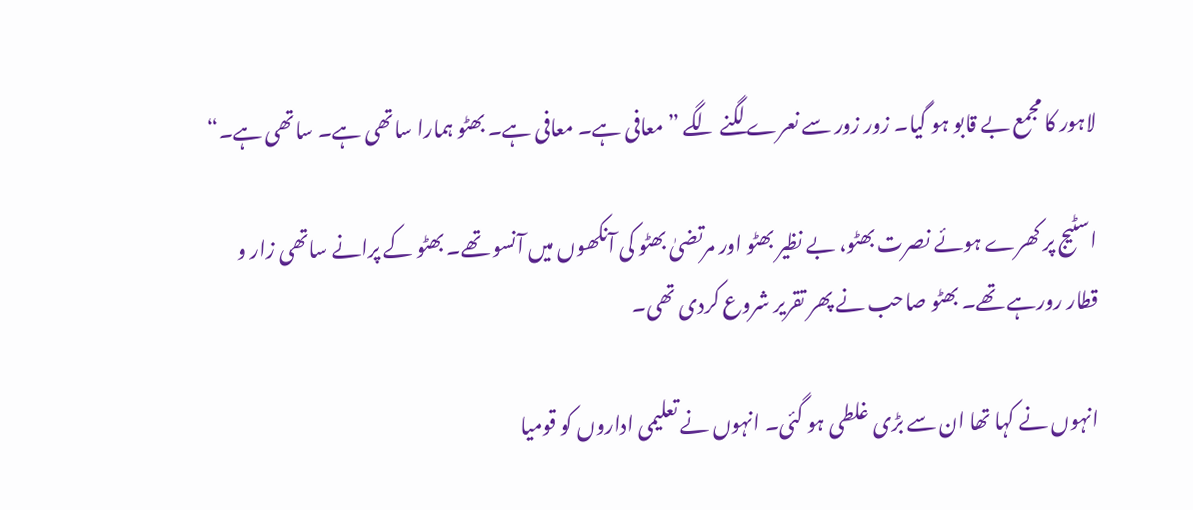لاہور کا مجمع بے قابو ہو گیا۔ زور زور سے نعرے لگنے لگے ”معافی ہے۔ معافی ہے۔ بھٹو ہمارا ساتھی ہے۔ ساتھی ہے۔“

اسٹیج پر کھرے ہوئے نصرت بھٹو، بے نظیر بھٹو اور مرتضیٰ بھٹو کی آنکھوں میں آنسو تھے۔ بھٹو کے پرانے ساتھی زار و قطار رورہے تھے۔ بھٹو صاحب نے پھر تقریر شروع کردی تھی۔

انہوں نے کہا تھا ان سے بڑی غلطی ہو گئی۔ انہوں نے تعلیمی اداروں کو قومیا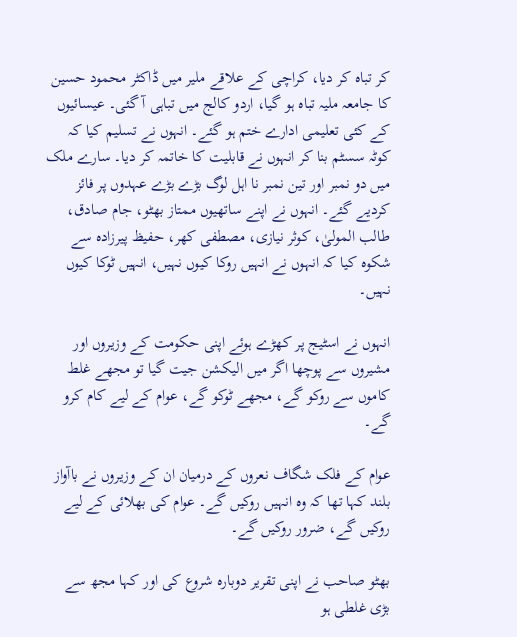کر تباہ کر دیا، کراچی کے علاقے ملیر میں ڈاکٹر محمود حسین کا جامعہ ملیہ تباہ ہو گیا، اردو کالج میں تباہی آ گئی۔ عیسائیوں کے کئی تعلیمی ادارے ختم ہو گئے۔ انہوں نے تسلیم کیا کہ کوٹہ سسٹم بنا کر انہوں نے قابلیت کا خاتمہ کر دیا۔ سارے ملک میں دو نمبر اور تین نمبر نا اہل لوگ بڑے بڑے عہدوں پر فائز کردیے گئے۔ انہوں نے اپنے ساتھیوں ممتاز بھٹو، جام صادق، طالب المولیٰ، کوثر نیازی، مصطفی کھر، حفیظ پیرزادہ سے شکوہ کیا کہ انہوں نے انہیں روکا کیوں نہیں، انہیں ٹوکا کیوں نہیں۔

انہوں نے اسٹیج پر کھڑے ہوئے اپنی حکومت کے وزیروں اور مشیروں سے پوچھا اگر میں الیکشن جیت گیا تو مجھے غلط کاموں سے روکو گے، مجھے ٹوکو گے، عوام کے لیے کام کرو گے۔

عوام کے فلک شگاف نعروں کے درمیان ان کے وزیروں نے باآواز بلند کہا تھا کہ وہ انہیں روکیں گے۔ عوام کی بھلائی کے لیے روکیں گے، ضرور روکیں گے۔

بھٹو صاحب نے اپنی تقریر دوبارہ شروع کی اور کہا مجھ سے بڑی غلطی ہو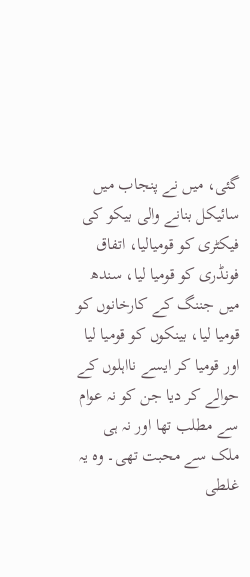گئی، میں نے پنجاب میں سائیکل بنانے والی بیکو کی فیکٹری کو قومیالیا، اتفاق فونڈری کو قومیا لیا، سندھ میں جننگ کے کارخانوں کو قومیا لیا، بینکوں کو قومیا لیا اور قومیا کر ایسے نااہلوں کے حوالے کر دیا جن کو نہ عوام سے مطلب تھا اور نہ ہی ملک سے محبت تھی۔ وہ یہ غلطی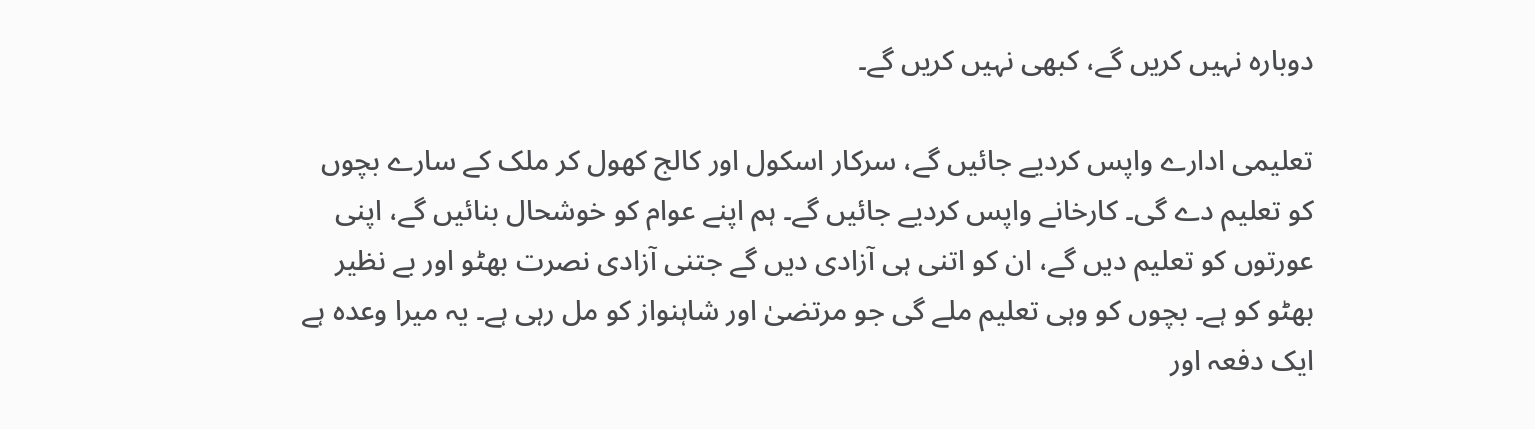دوبارہ نہیں کریں گے، کبھی نہیں کریں گے۔

تعلیمی ادارے واپس کردیے جائیں گے، سرکار اسکول اور کالج کھول کر ملک کے سارے بچوں کو تعلیم دے گی۔ کارخانے واپس کردیے جائیں گے۔ ہم اپنے عوام کو خوشحال بنائیں گے، اپنی عورتوں کو تعلیم دیں گے، ان کو اتنی ہی آزادی دیں گے جتنی آزادی نصرت بھٹو اور بے نظیر بھٹو کو ہے۔ بچوں کو وہی تعلیم ملے گی جو مرتضیٰ اور شاہنواز کو مل رہی ہے۔ یہ میرا وعدہ ہے ایک دفعہ اور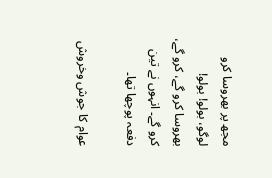مجھ پر بھروسا کرو لوگو، بولو! بولو! بھروسا کرو گے، کرو گے، کرو گے۔ انہوں نے تین دفعہ پوچھا تھا۔

عوام کا جوش وخروش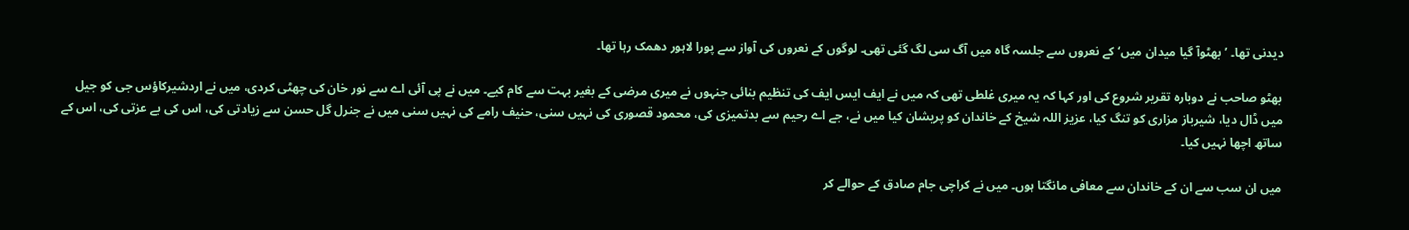دیدنی تھا۔ ’بھٹوآ گیا میدان میں‘ کے نعروں سے جلسہ گاہ میں آگ سی لگ گئی تھی۔ لوگوں کے نعروں کی آواز سے پورا لاہور دھمک رہا تھا۔

بھٹو صاحب نے دوبارہ تقریر شروع کی اور کہا کہ یہ میری غلطی تھی کہ میں نے ایف ایس ایف کی تنظیم بنائی جنہوں نے میری مرضی کے بغیر بہت سے کام کیے۔ میں نے پی آئی اے سے نور خان کی چھٹی کردی، میں نے اردشیرکاؤس جی کو جیل میں ڈال دیا، شیرباز مزاری کو تنگ کیا، عزیز اللہ شیخ کے خاندان کو پریشان کیا میں نے، جے اے رحیم سے بدتمیزی کی، محمود قصوری کی نہیں سنی، حنیف رامے کی نہیں سنی میں نے جنرل گل حسن سے زیادتی کی، اس کی بے عزتی کی، اس کے ساتھ اچھا نہیں کیا۔

میں ان سب سے ان کے خاندان سے معافی مانگتا ہوں۔ میں نے کراچی جام صادق کے حوالے کر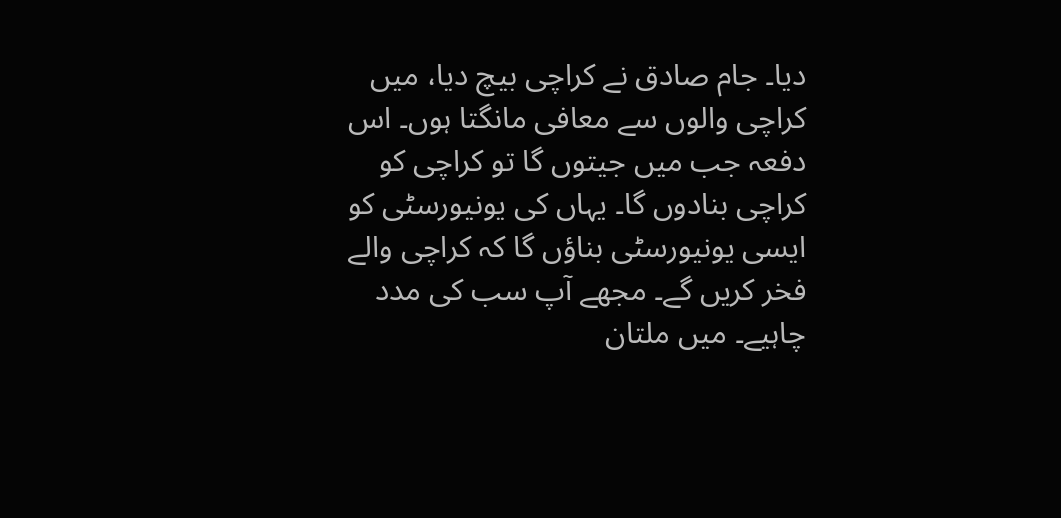دیا۔ جام صادق نے کراچی بیچ دیا، میں کراچی والوں سے معافی مانگتا ہوں۔ اس دفعہ جب میں جیتوں گا تو کراچی کو کراچی بنادوں گا۔ یہاں کی یونیورسٹی کو ایسی یونیورسٹی بناؤں گا کہ کراچی والے فخر کریں گے۔ مجھے آپ سب کی مدد چاہیے۔ میں ملتان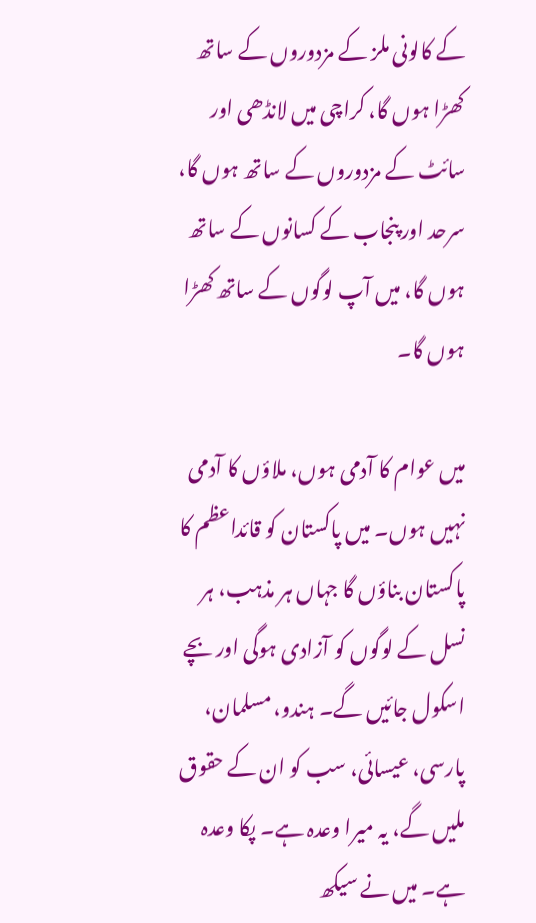کے کالونی ملز کے مزدوروں کے ساتھ کھڑا ہوں گا، کراچی میں لانڈھی اور سائٹ کے مزدوروں کے ساتھ ہوں گا، سرحد اور پنجاب کے کسانوں کے ساتھ ہوں گا، میں آپ لوگوں کے ساتھ کھڑا ہوں گا۔

میں عوام کا آدمی ہوں، ملاؤں کا آدمی نہیں ہوں۔ میں پاکستان کو قائداعظم کا پاکستان بناؤں گا جہاں ہر مذہب، ہر نسل کے لوگوں کو آزادی ہوگی اور بچے اسکول جائیں گے۔ ہندو، مسلمان، پارسی، عیسائی، سب کو ان کے حقوق ملیں گے، یہ میرا وعدہ ہے۔ پکا وعدہ ہے۔ میں نے سیکھ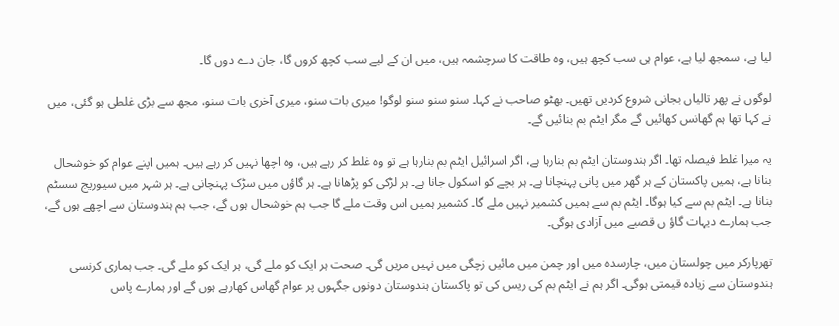لیا ہے، سمجھ لیا ہے، عوام ہی سب کچھ ہیں، وہ طاقت کا سرچشمہ ہیں، میں ان کے لیے سب کچھ کروں گا، جان دے دوں گا۔

لوگوں نے پھر تالیاں بجانی شروع کردیں تھیں۔ بھٹو صاحب نے کہا۔ سنو سنو سنو لوگو! میری بات سنو، میری آخری بات سنو، مجھ سے بڑی غلطی ہو گئی، میں نے کہا تھا ہم گھانس کھائیں گے مگر ایٹم بم بنائیں گے۔

یہ میرا غلط فیصلہ تھا۔ اگر ہندوستان ایٹم بم بنارہا ہے، اگر اسرائیل ایٹم بم بنارہا ہے تو وہ غلط کر رہے ہیں، وہ اچھا نہیں کر رہے ہیں۔ ہمیں اپنے عوام کو خوشحال بنانا ہے، ہمیں پاکستان کے ہر گھر میں پانی پہنچانا ہے۔ ہر بچے کو اسکول جانا ہے۔ ہر لڑکی کو پڑھانا ہے۔ ہر گاؤں میں سڑک پہنچانی ہے۔ ہر شہر میں سیوریج سسٹم بنانا ہے۔ ایٹم بم سے کیا ہوگا۔ ایٹم بم سے ہمیں کشمیر نہیں ملے گا۔ کشمیر ہمیں اس وقت ملے گا جب ہم خوشحال ہوں گے، جب ہم ہندوستان سے اچھے ہوں گے، جب ہمارے دیہات گاؤ ں قصبے میں آزادی ہوگی۔

تھرپارکر میں چولستان میں، چارسدہ میں اور چمن میں مائیں زچگی میں نہیں مریں گی۔ صحت ہر ایک کو ملے گی، ہر ایک کو ملے گی۔ جب ہماری کرنسی ہندوستان سے زیادہ قیمتی ہوگی۔ اگر ہم نے ایٹم بم کی ریس کی تو پاکستان ہندوستان دونوں جگہوں پر عوام گھاس کھارہے ہوں گے اور ہمارے پاس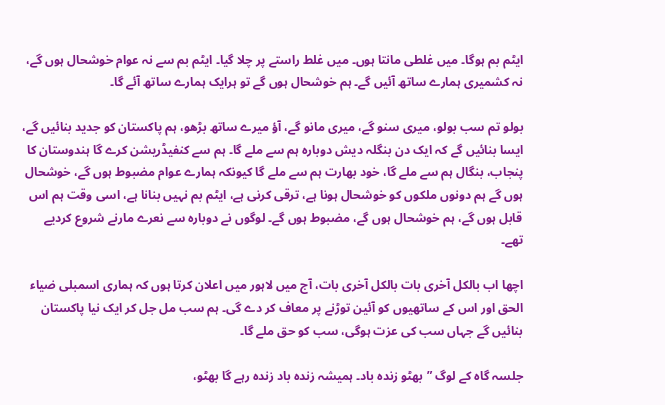ایٹم بم ہوگا۔ میں غلطی مانتا ہوں۔ میں غلط راستے پر چلا گیا۔ ایٹم بم سے نہ عوام خوشحال ہوں گے، نہ کشمیری ہمارے ساتھ آئیں گے۔ ہم خوشحال ہوں گے تو ہرایک ہمارے ساتھ آئے گا۔

بولو تم سب بولو، میری سنو گے، میری مانو گے، آؤ میرے ساتھ بڑھو، ہم پاکستان کو جدید بنائیں گے، ایسا بنائیں گے کہ ایک دن بنگلہ دیش دوبارہ ہم سے ملے گا۔ ہم سے کنفیڈریشن کرے گا ہندوستان کا پنجاب، بنگال ہم سے ملے گا، خود بھارت ہم سے ملے گا کیونکہ ہمارے عوام مضبوط ہوں گے، خوشحال ہوں گے ہم دونوں ملکوں کو خوشحال ہونا ہے، ترقی کرنی ہے، ایٹم بم نہیں بنانا ہے، اسی وقت ہم اس قابل ہوں گے، ہم خوشحال ہوں گے، مضبوط ہوں گے۔ لوگوں نے دوبارہ سے نعرے مارنے شروع کردیے تھے۔

اچھا اب بالکل آخری بات بالکل آخری بات، آج میں لاہور میں اعلان کرتا ہوں کہ ہماری اسمبلی ضیاء الحق اور اس کے ساتھیوں کو آئین توڑنے پر معاف کر دے گی۔ ہم سب مل جل کر ایک نیا پاکستان بنائیں گے جہاں سب کی عزت ہوگی، سب کو حق ملے گا۔

جلسہ گاہ کے لوگ ”بھٹو زندہ باد۔ ہمیشہ زندہ باد زندہ رہے گا بھٹو،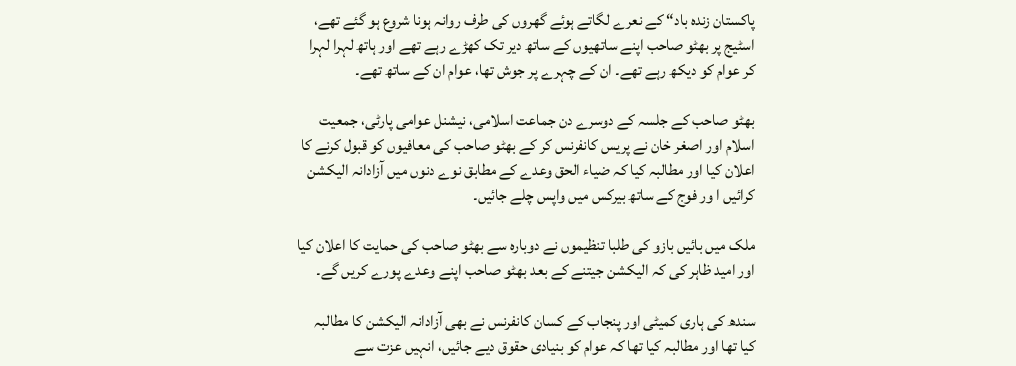پاکستان زندہ باد“ کے نعرے لگاتے ہوئے گھروں کی طرف روانہ ہونا شروع ہو گئے تھے، اسٹیج پر بھٹو صاحب اپنے ساتھیوں کے ساتھ دیر تک کھڑے رہے تھے اور ہاتھ لہرا لہرا کر عوام کو دیکھ رہے تھے۔ ان کے چہرے پر جوش تھا، عوام ان کے ساتھ تھے۔

بھٹو صاحب کے جلسہ کے دوسرے دن جماعت اسلامی، نیشنل عوامی پارٹی، جمعیت اسلام اور اصغر خان نے پریس کانفرنس کر کے بھٹو صاحب کی معافیوں کو قبول کرنے کا اعلان کیا اور مطالبہ کیا کہ ضیاء الحق وعدے کے مطابق نوے دنوں میں آزادانہ الیکشن کرائیں ا ور فوج کے ساتھ بیرکس میں واپس چلے جائیں۔

ملک میں بائیں بازو کی طلبا تنظیموں نے دوبارہ سے بھٹو صاحب کی حمایت کا اعلان کیا اور امید ظاہر کی کہ الیکشن جیتنے کے بعد بھٹو صاحب اپنے وعدے پورے کریں گے۔

سندھ کی ہاری کمیٹی اور پنجاب کے کسان کانفرنس نے بھی آزادانہ الیکشن کا مطالبہ کیا تھا اور مطالبہ کیا تھا کہ عوام کو بنیادی حقوق دیے جائیں، انہیں عزت سے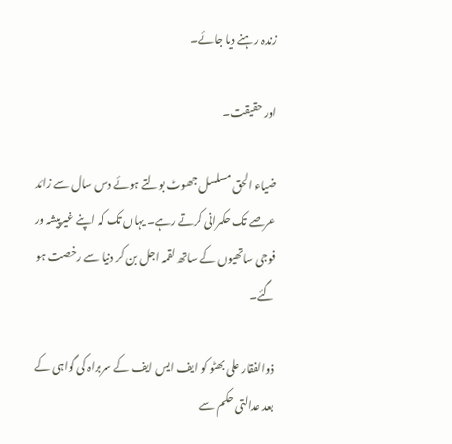زندہ رہنے دیا جائے۔

اور حقیقت۔

ضیاء الحق مسلسل جھوٹ بولتے ہوئے دس سال سے زائد عرصے تک حکمرانی کرتے رہے۔ یہاں تک کہ اپنے غیرپیشہ ور فوجی ساتھیوں کے ساتھ لقمہ اجل بن کر دنیا سے رخصت ہو گئے۔

ذوالفقار علی بھٹو کو ایف ایس ایف کے سربراہ کی گواہی کے بعد عدالتی حکم سے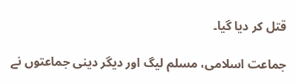قتل کر دیا گیا۔

جماعت اسلامی، مسلم لیگ اور دیگر دینی جماعتوں نے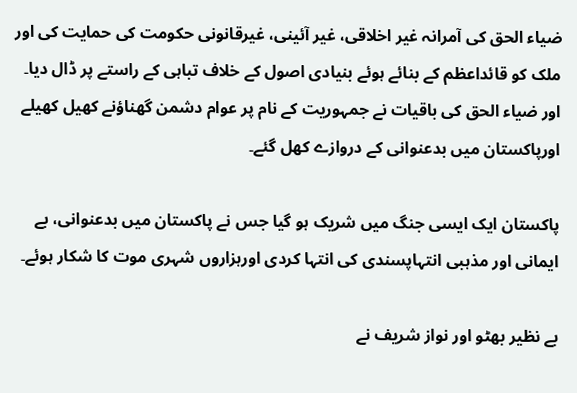ضیاء الحق کی آمرانہ غیر اخلاقی، غیر آئینی، غیرقانونی حکومت کی حمایت کی اور ملک کو قائداعظم کے بنائے ہوئے بنیادی اصول کے خلاف تباہی کے راستے پر ڈال دیا۔ اور ضیاء الحق کی باقیات نے جمہوریت کے نام پر عوام دشمن گھناؤنے کھیل کھیلے اورپاکستان میں بدعنوانی کے دروازے کھل گئے۔

پاکستان ایک ایسی جنگ میں شریک ہو گیا جس نے پاکستان میں بدعنوانی، بے ایمانی اور مذہبی انتہاپسندی کی انتہا کردی اورہزاروں شہری موت کا شکار ہوئے۔

بے نظیر بھٹو اور نواز شریف نے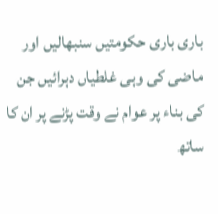باری باری حکومتیں سنبھالیں اور ماضی کی وہی غلطیاں دہرائیں جن کی بناء پر عوام نے وقت پڑنے پر ان کا ساتھ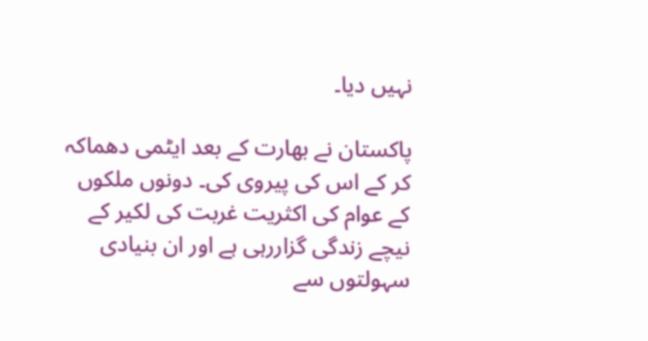نہیں دیا۔

پاکستان نے بھارت کے بعد ایٹمی دھماکہ کر کے اس کی پیروی کی۔ دونوں ملکوں کے عوام کی اکثریت غربت کی لکیر کے نیچے زندگی گزاررہی ہے اور ان بنیادی سہولتوں سے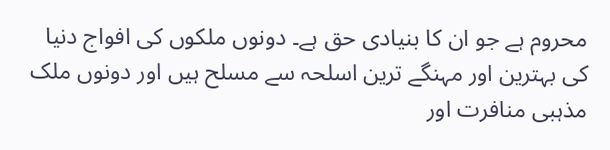محروم ہے جو ان کا بنیادی حق ہے۔ دونوں ملکوں کی افواج دنیا کی بہترین اور مہنگے ترین اسلحہ سے مسلح ہیں اور دونوں ملک مذہبی منافرت اور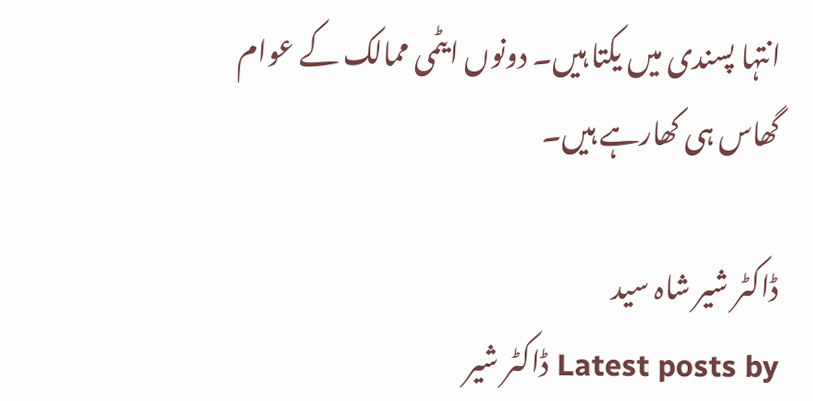انتہا پسندی میں یکتا ہیں۔ دونوں ایٹمی ممالک کے عوام گھاس ہی کھارہے ہیں۔

ڈاکٹر شیر شاہ سید
Latest posts by ڈاکٹر شیر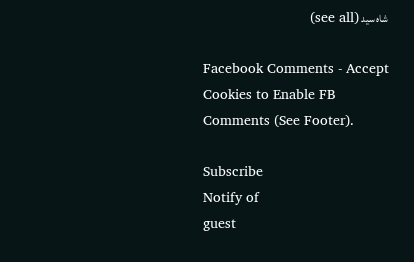شاہ سید (see all)

Facebook Comments - Accept Cookies to Enable FB Comments (See Footer).

Subscribe
Notify of
guest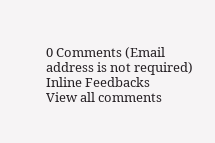0 Comments (Email address is not required)
Inline Feedbacks
View all comments